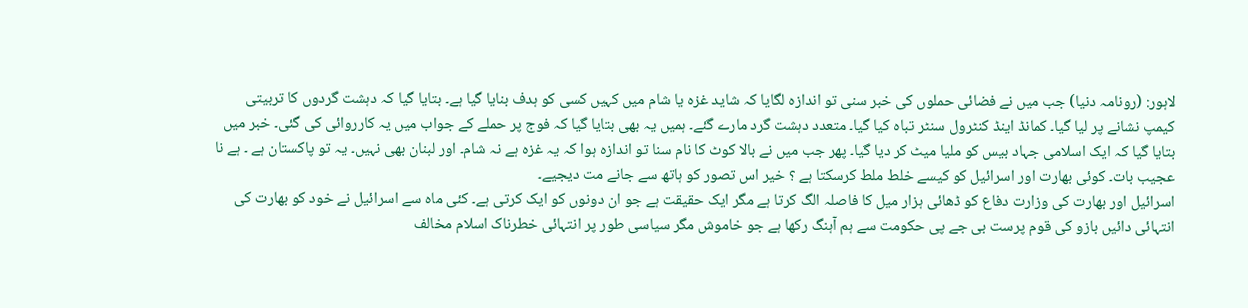لاہور: (رونامہ دنیا) جب میں نے فضائی حملوں کی خبر سنی تو اندازہ لگایا کہ شاید غزہ یا شام میں کہیں کسی کو ہدف بنایا گیا ہے۔ بتایا گیا کہ دہشت گردوں کا تربیتی کیمپ نشانے پر لیا گیا۔ کمانڈ اینڈ کنٹرول سنٹر تباہ کیا گیا۔ متعدد دہشت گرد مارے گئے۔ ہمیں یہ بھی بتایا گیا کہ فوج پر حملے کے جواب میں یہ کارروائی کی گئی۔ خبر میں بتایا گیا کہ ایک اسلامی جہاد بیس کو ملیا میٹ کر دیا گیا۔ پھر جب میں نے بالا کوٹ کا نام سنا تو اندازہ ہوا کہ یہ غزہ ہے نہ شام۔ اور لبنان بھی نہیں۔ یہ تو پاکستان ہے ۔ ہے نا عجیب بات۔ کوئی بھارت اور اسرائیل کو کیسے خلط ملط کرسکتا ہے ؟ خیر اس تصور کو ہاتھ سے جانے مت دیجیے۔
اسرائیل اور بھارت کی وزارت دفاع کو ڈھائی ہزار میل کا فاصلہ الگ کرتا ہے مگر ایک حقیقت ہے جو ان دونوں کو ایک کرتی ہے۔ کئی ماہ سے اسرائیل نے خود کو بھارت کی انتہائی دائیں بازو کی قوم پرست بی جے پی حکومت سے ہم آہنگ رکھا ہے جو خاموش مگر سیاسی طور پر انتہائی خطرناک اسلام مخالف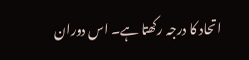اتحاد کا درجہ رکھتا ہے۔ اس دوران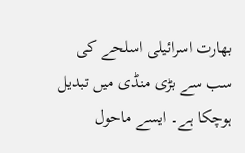بھارت اسرائیلی اسلحے کی سب سے بڑی منڈی میں تبدیل ہوچکا ہے۔ ایسے ماحول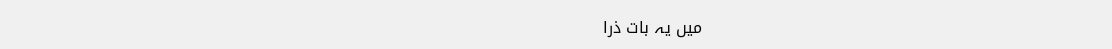میں یہ بات ذرا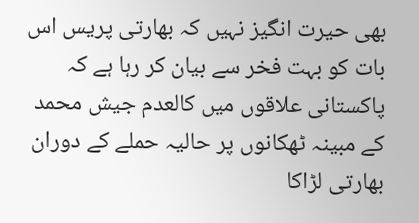بھی حیرت انگیز نہیں کہ بھارتی پریس اس بات کو بہت فخر سے بیان کر رہا ہے کہ پاکستانی علاقوں میں کالعدم جیش محمد کے مبینہ ٹھکانوں پر حالیہ حملے کے دوران بھارتی لڑاکا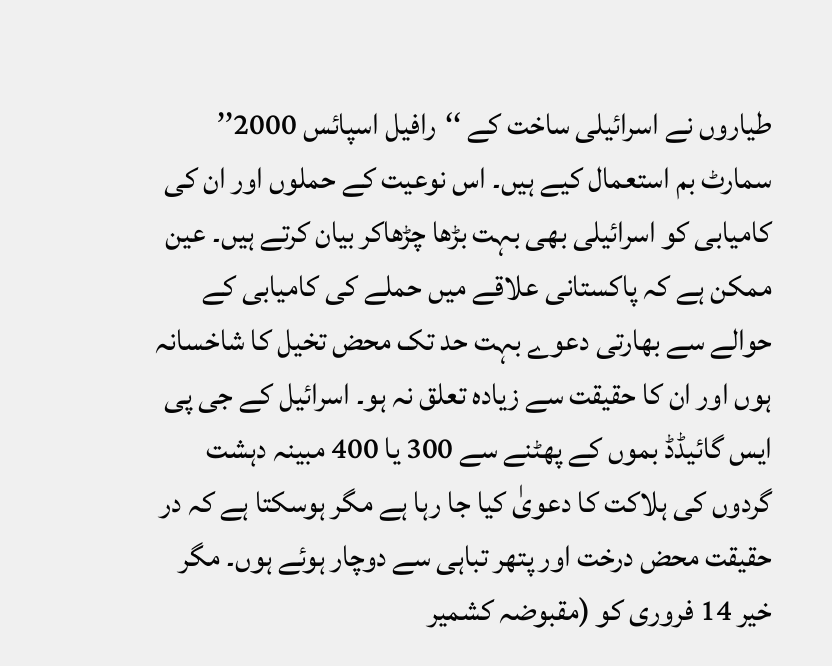طیاروں نے اسرائیلی ساخت کے ‘‘رافیل اسپائس 2000’’ سمارٹ بم استعمال کیے ہیں۔ اس نوعیت کے حملوں اور ان کی کامیابی کو اسرائیلی بھی بہت بڑھا چڑھاکر بیان کرتے ہیں۔ عین ممکن ہے کہ پاکستانی علاقے میں حملے کی کامیابی کے حوالے سے بھارتی دعوے بہت حد تک محض تخیل کا شاخسانہ ہوں اور ان کا حقیقت سے زیادہ تعلق نہ ہو۔ اسرائیل کے جی پی ایس گائیڈڈ بموں کے پھٹنے سے 300 یا 400 مبینہ دہشت گردوں کی ہلاکت کا دعویٰ کیا جا رہا ہے مگر ہوسکتا ہے کہ در حقیقت محض درخت اور پتھر تباہی سے دوچار ہوئے ہوں۔ مگر خیر 14 فروری کو (مقبوضہ کشمیر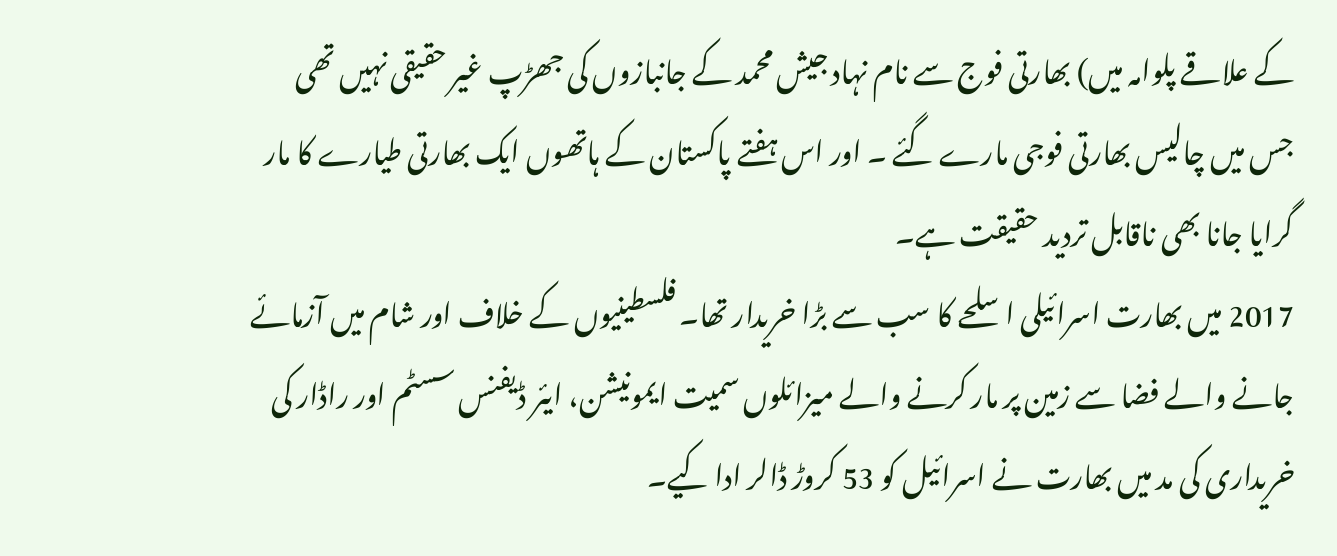کے علاقے پلوامہ میں) بھارتی فوج سے نام نہاد جیش محمد کے جانبازوں کی جھڑپ غیر حقیقی نہیں تھی جس میں چالیس بھارتی فوجی مارے گئے ۔ اور اس ہفتے پاکستان کے ہاتھوں ایک بھارتی طیارے کا مار گرایا جانا بھی ناقابل تردید حقیقت ہے۔
2017 میں بھارت اسرائیلی اسلحے کا سب سے بڑا خریدار تھا۔ فلسطینیوں کے خلاف اور شام میں آزمائے جانے والے فضا سے زمین پر مار کرنے والے میزائلوں سمیت ایمونیشن، ایئر ڈیفنس سسٹم اور راڈار کی خریداری کی مد میں بھارت نے اسرائیل کو 53 کروڑ ڈالر ادا کیے۔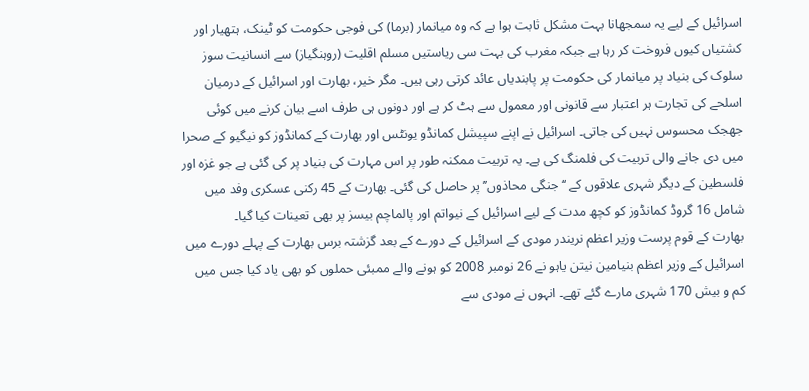اسرائیل کے لیے یہ سمجھانا بہت مشکل ثابت ہوا ہے کہ وہ میانمار (برما) کی فوجی حکومت کو ٹینک، ہتھیار اور کشتیاں کیوں فروخت کر رہا ہے جبکہ مغرب کی بہت سی ریاستیں مسلم اقلیت (روہنگیاز) سے انسانیت سوز سلوک کی بنیاد پر میانمار کی حکومت پر پابندیاں عائد کرتی رہی ہیں۔ مگر خیر، بھارت اور اسرائیل کے درمیان اسلحے کی تجارت ہر اعتبار سے قانونی اور معمول سے ہٹ کر ہے اور دونوں ہی طرف اسے بیان کرنے میں کوئی جھجک محسوس نہیں کی جاتی۔ اسرائیل نے اپنے سپیشل کمانڈو یونٹس اور بھارت کے کمانڈوز کو نیگیو کے صحرا میں دی جانے والی تربیت کی فلمنگ کی ہے۔ یہ تربیت ممکنہ طور پر اس مہارت کی بنیاد پر کی گئی ہے جو غزہ اور فلسطین کے دیگر شہری علاقوں کے ‘‘جنگی محاذوں’’ پر حاصل کی گئی۔ بھارت کے 45 رکنی عسکری وفد میں شامل 16 گروڈ کمانڈوز کو کچھ مدت کے لیے اسرائیل کے نیواتم اور پالماچم بیسز پر بھی تعینات کیا گیا۔
بھارت کے قوم پرست وزیر اعظم نریندر مودی کے اسرائیل کے دورے کے بعد گزشتہ برس بھارت کے پہلے دورے میں اسرائیل کے وزیر اعظم بنیامین نیتن یاہو نے 26 نومبر 2008 کو ہونے والے ممبئی حملوں کو بھی یاد کیا جس میں کم و بیش 170 شہری مارے گئے تھے۔ انہوں نے مودی سے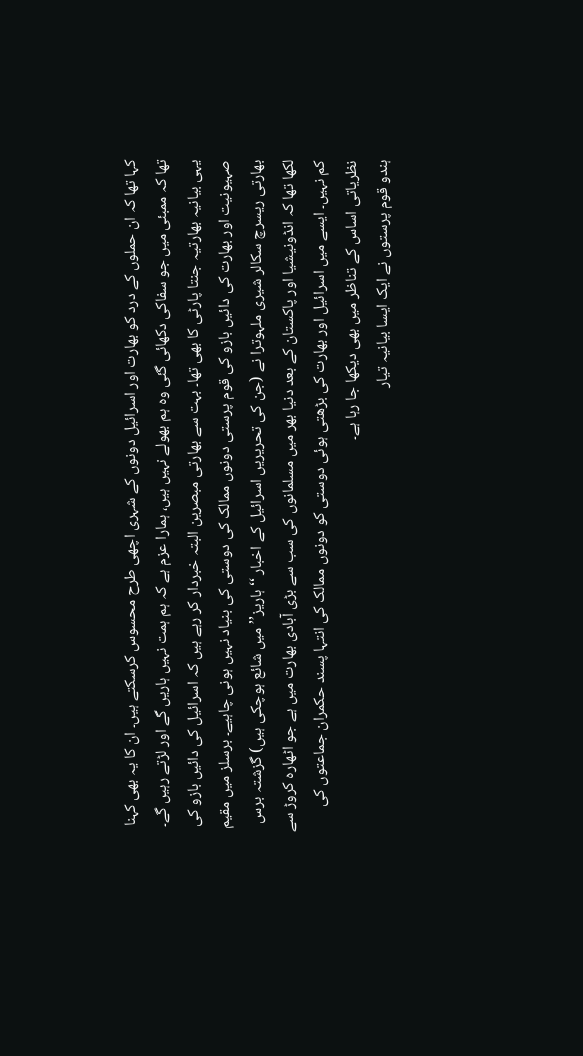کہا تھا کہ ان حملوں کے درد کو بھارت اور اسرائیل دونوں کے شہری اچھی طرح محسوس کرسکتے ہیں۔ ان کا یہ بھی کہنا تھا کہ ممبئی میں جو سفاکی دکھائی گئی وہ ہم بھولے نہیں ہیں، ہمارا عزم ہے کہ ہم ہمت نہیں ہاریں گے اور لڑتے رہیں گے۔ یہی بیانیہ بھارتیہ جنتا پارٹی کا بھی تھا۔ بہت سے بھارتی مبصرین البتہ خبردار کر رہے ہیں کہ اسرائیل کی دائیں بازو کی صہیونیت اور بھارت کی دائیں بازو کی قوم پرستی دونوں ممالک کی دوستی کی بنیاد نہیں ہونی چاہیے۔ برسلز میں مقیم بھارتی ریسرچ سکالر شیری ملہوترا نے (جن کی تحریریں اسرائیل کے اخبار ‘‘ہاریز’’ میں شائع ہوچکی ہیں) گزشتہ برس لکھا تھا کہ انڈونیشیا اور پاکستان کے بعد دنیا بھر میں مسلمانوں کی سب سے بڑی آبادی بھارت میں ہے جو اٹھارہ کروڑ سے کم نہیں۔ ایسے میں اسرائیل اور بھارت کی بڑھتی ہوئی دوستی کو دونوں ممالک کی انتہا پسند حکمران جماعتوں کی نظریاتی اساس کے تناظر میں بھی دیکھا جا رہا ہے۔
ہندو قوم پرستوں نے ایک ایسا بیانیہ تیار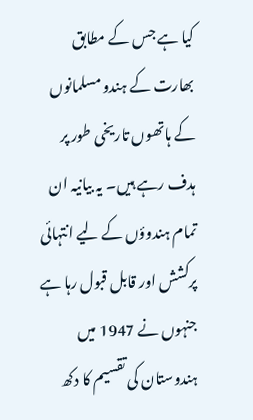کیا ہے جس کے مطابق بھارت کے ہندو مسلمانوں کے ہاتھوں تاریخی طور پر ہدف رہے ہیں۔ یہ بیانیہ ان تمام ہندوؤں کے لیے انتہائی پرکشش اور قابل قبول رہا ہے جنہوں نے 1947 میں ہندوستان کی تقسیم کا دکھ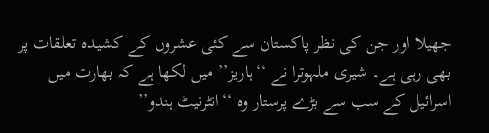جھیلا اور جن کی نظر پاکستان سے کئی عشروں کے کشیدہ تعلقات پر بھی رہی ہے۔ شیری ملہوترا نے ‘‘ہاریز’’ میں لکھا ہے کہ بھارت میں اسرائیل کے سب سے بڑے پرستار وہ ‘‘انٹرنیٹ ہندو’’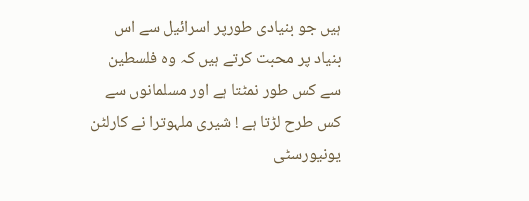ہیں جو بنیادی طورپر اسرائیل سے اس بنیاد پر محبت کرتے ہیں کہ وہ فلسطین سے کس طور نمٹتا ہے اور مسلمانوں سے کس طرح لڑتا ہے ! شیری ملہوترا نے کارلٹن یونیورسٹی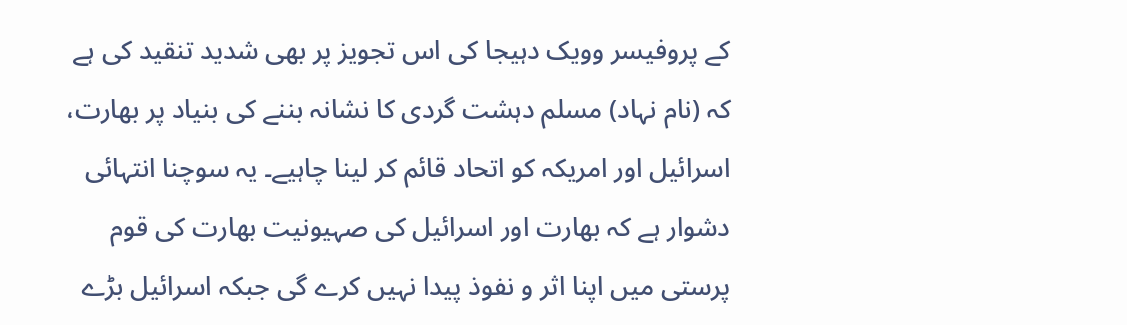کے پروفیسر وویک دہیجا کی اس تجویز پر بھی شدید تنقید کی ہے کہ (نام نہاد) مسلم دہشت گردی کا نشانہ بننے کی بنیاد پر بھارت، اسرائیل اور امریکہ کو اتحاد قائم کر لینا چاہیے۔ یہ سوچنا انتہائی دشوار ہے کہ بھارت اور اسرائیل کی صہیونیت بھارت کی قوم پرستی میں اپنا اثر و نفوذ پیدا نہیں کرے گی جبکہ اسرائیل بڑے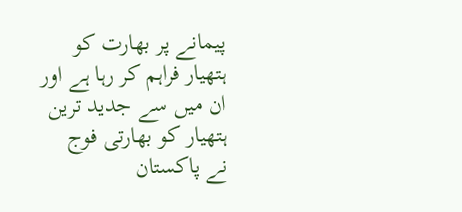پیمانے پر بھارت کو ہتھیار فراہم کر رہا ہے اور ان میں سے جدید ترین ہتھیار کو بھارتی فوج نے پاکستان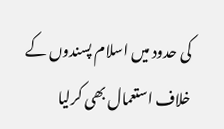کی حدود میں اسلام پسندوں کے خلاف استعمال بھی کرلیا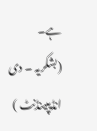ہے۔
(بشکریہ ۔ دی انڈیپینڈنٹ )